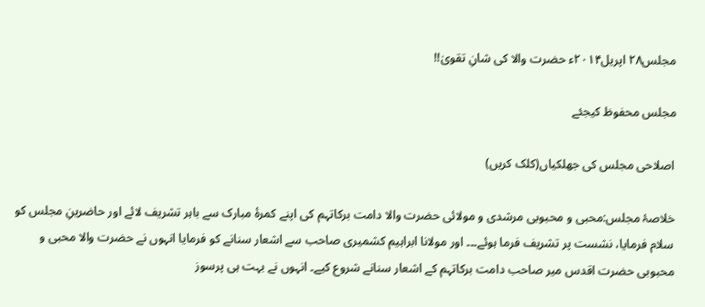مجلس۲۸ اپریل۲۰۱۴ء حضرت والا کی شانِ تقویٰ!!

مجلس محفوظ کیجئے

اصلاحی مجلس کی جھلکیاں(کلک کریں)

خلاصۂ مجلس:محبی و محبوبی مرشدی و مولائی حضرت والا دامت برکاتہم کی اپنے کمرۂ مبارک سے باہر تشریف لائے اور حاضرینِ مجلس کو سلام فرمایا، نشست پر تشریف فرما ہوئے۔۔۔ اور مولانا ابراہیم کشمیری صاحب سے اشعار سنانے کو فرمایا انہوں نے حضرت والا محبی و محبوبی حضرت اقدس میر صاحب دامت برکاتہم کے اشعار سنانے شروع کیے۔ انہوں نے بہت ہی پرسوز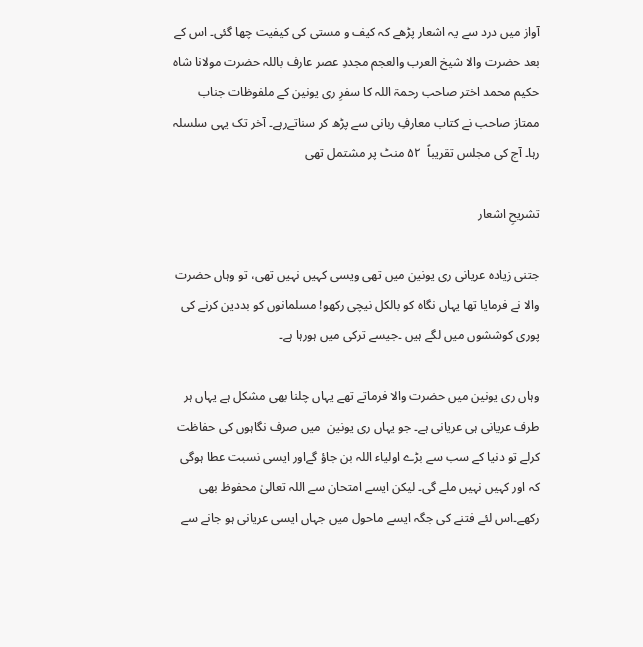آواز میں درد سے یہ اشعار پڑھے کہ کیف و مستی کی کیفیت چھا گئی۔ اس کے بعد حضرت والا شیخ العرب والعجم مجددِ عصر عارف باللہ حضرت مولانا شاہ حکیم محمد اختر صاحب رحمۃ اللہ کا سفرِ ری یونین کے ملفوظات جناب ممتاز صاحب نے کتاب معارفِ ربانی سے پڑھ کر سناتےرہے۔ آخر تک یہی سلسلہ رہا۔ آج کی مجلس تقریباً  ۵۲ منٹ پر مشتمل تھی

تشریحِ اشعار

جتنی زیادہ عریانی ری یونین میں تھی ویسی کہیں نہیں تھی، تو وہاں حضرت والا نے فرمایا تھا یہاں نگاہ کو بالکل نیچی رکھو! مسلمانوں کو بددین کرنے کی پوری کوششوں میں لگے ہیں ۔جیسے ترکی میں ہورہا ہے۔

وہاں ری یونین میں حضرت والا فرماتے تھے یہاں چلنا بھی مشکل ہے یہاں ہر طرف عریانی ہی عریانی ہے۔ جو یہاں ری یونین  میں صرف نگاہوں کی حفاظت کرلے تو دنیا کے سب سے بڑے اولیاء اللہ بن جاؤ گےاور ایسی نسبت عطا ہوگی کہ اور کہیں نہیں ملے گی۔ لیکن ایسے امتحان سے اللہ تعالیٰ محفوظ بھی رکھے۔اس لئے فتنے کی جگہ ایسے ماحول میں جہاں ایسی عریانی ہو جانے سے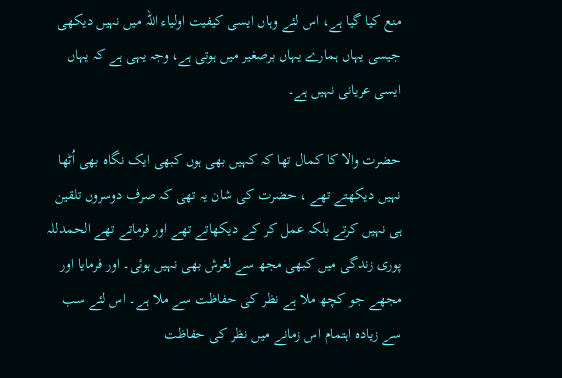منع کیا گیا ہے، اس لئے وہاں ایسی کیفیت اولیاء اللہ میں نہیں دیکھی جیسی یہاں ہمارے یہاں برصغیر میں ہوتی ہے، وجہ یہی ہے کہ یہاں ایسی عریانی نہیں ہے۔

حضرت والا کا کمال تھا کہ کہیں بھی ہوں کبھی ایک نگاہ بھی اُٹھا نہیں دیکھتے تھے ، حضرت کی شان یہ تھی کہ صرف دوسروں تلقین ہی نہیں کرتے بلکہ عمل کر کے دیکھاتے تھے اور فرماتے تھے الحمدللہ پوری زندگی میں کبھی مجھ سے لغرش بھی نہیں ہوئی۔ اور فرمایا اور مجھے جو کچھ ملا ہے نظر کی حفاظت سے ملا ہے۔ اس لئے سب سے زیادہ اہتمام اس زمانے میں نظر کی حفاظت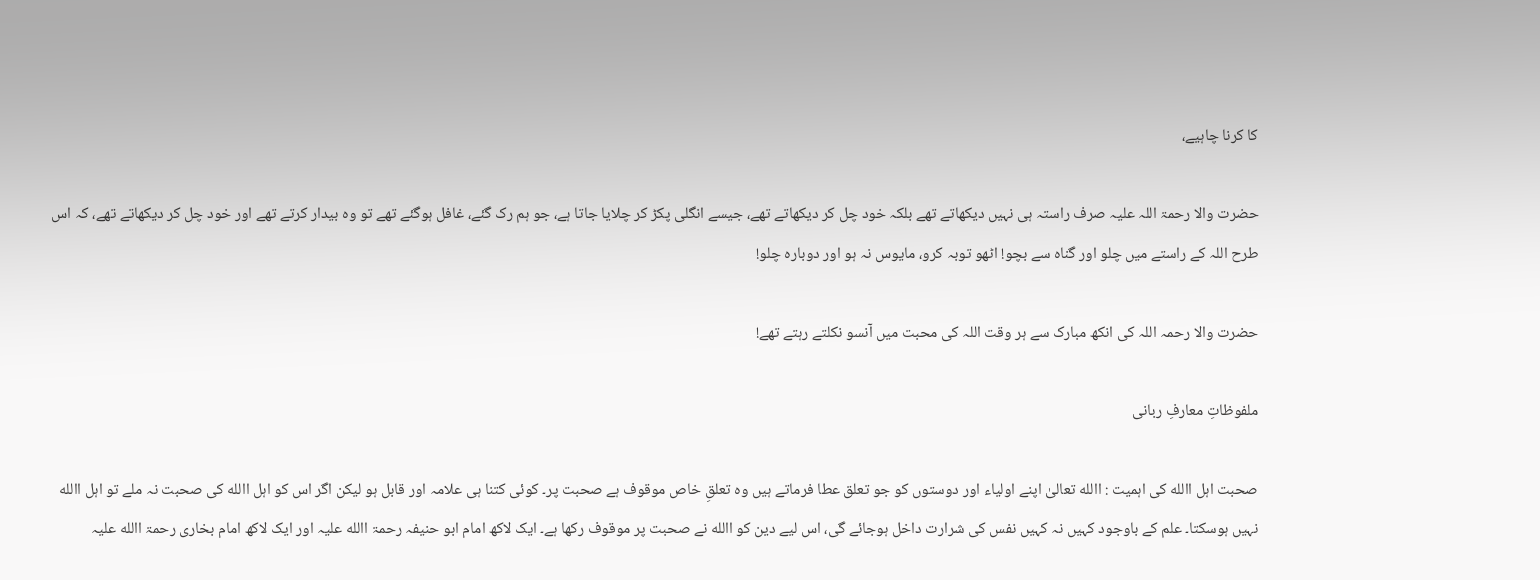کا کرنا چاہیے،

حضرت والا رحمۃ اللہ علیہ صرف راستہ ہی نہیں دیکھاتے تھے بلکہ خود چل کر دیکھاتے تھے، جیسے انگلی پکڑ کر چلایا جاتا ہے، جو ہم رک گئے، غافل ہوگئے تھے تو وہ بیدار کرتے تھے اور خود چل کر دیکھاتے تھے، کہ اس طرح اللہ کے راستے میں چلو اور گناہ سے بچو! اٹھو توبہ کرو، مایوس نہ ہو اور دوبارہ چلو!

حضرت والا رحمہ اللہ کی انکھ مبارک سے ہر وقت اللہ کی محبت میں آنسو نکلتے رہتے تھے!

ملفوظاتِ معارفِ ربانی

صحبت اہل االله کی اہمیت : االله تعالیٰ اپنے اولیاء اور دوستوں کو جو تعلق عطا فرماتے ہیں وہ تعلقِ خاص موقوف ہے صحبت پر۔ کوئی کتنا ہی علامہ اور قابل ہو لیکن اگر اس کو اہل االله کی صحبت نہ ملے تو اہل االله نہیں ہوسکتا۔ علم کے باوجود کہیں نہ کہیں نفس کی شرارت داخل ہوجائے گی، اس لیے دین کو االله نے صحبت پر موقوف رکھا ہے۔ ایک لاکھ امام ابو حنیفہ رحمۃ االله علیہ اور ایک لاکھ امام بخاری رحمۃ االله علیہ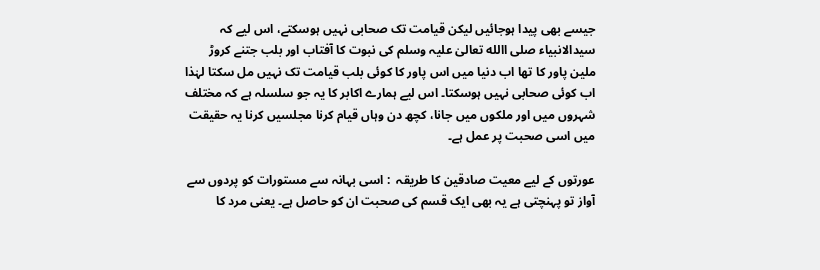جیسے بھی پیدا ہوجائیں لیکن قیامت تک صحابی نہیں ہوسکتے، اس لیے کہ سیدالانبیاء صلی االله تعالیٰ علیہ وسلم کی نبوت کا آفتاب اور بلب جتنے کروڑ ملین پاور کا تھا اب دنیا میں اس پاور کا کوئی بلب قیامت تک نہیں مل سکتا لہٰذا اب کوئی صحابی نہیں ہوسکتا۔ اس لیے ہمارے اکابر کا یہ جو سلسلہ ہے کہ مختلف شہروں میں اور ملکوں میں جانا، کچھ دن وہاں قیام کرنا مجلسیں کرنا یہ حقیقت میں اسی صحبت پر عمل ہے۔

عورتوں کے لیے معیت صادقین کا طریقہ  : اسی بہانہ سے مستورات کو پردوں سے آواز تو پہنچتی ہے یہ بھی ایک قسم کی صحبت ان کو حاصل ہے۔ یعنی مرد کا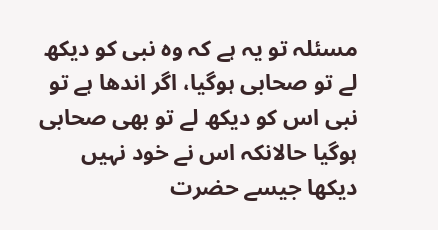مسئلہ تو یہ ہے کہ وہ نبی کو دیکھ لے تو صحابی ہوگیا، اگر اندھا ہے تو نبی اس کو دیکھ لے تو بھی صحابی ہوگیا حالانکہ اس نے خود نہیں دیکھا جیسے حضرت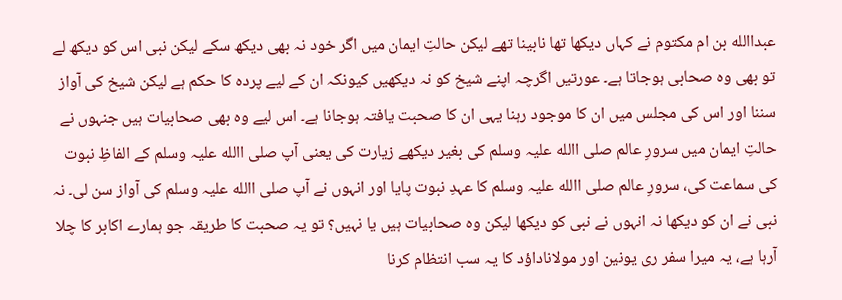عبداالله بن ام مکتوم نے کہاں دیکھا تھا نابینا تھے لیکن حالتِ ایمان میں اگر خود نہ بھی دیکھ سکے لیکن نبی اس کو دیکھ لے تو بھی وہ صحابی ہوجاتا ہے۔ عورتیں اگرچہ اپنے شیخ کو نہ دیکھیں کیونکہ ان کے لیے پردہ کا حکم ہے لیکن شیخ کی آواز سننا اور اس کی مجلس میں ان کا موجود رہنا یہی ان کا صحبت یافتہ ہوجانا ہے۔ اس لیے وہ بھی صحابیات ہیں جنہوں نے حالتِ ایمان میں سرورِ عالم صلی االله علیہ وسلم کی بغیر دیکھے زیارت کی یعنی آپ صلی االله علیہ وسلم کے الفاظِ نبوت کی سماعت کی، سرورِ عالم صلی االله علیہ وسلم کا عہدِ نبوت پایا اور انہوں نے آپ صلی االله علیہ وسلم کی آواز سن لی۔ نہ نبی نے ان کو دیکھا نہ انہوں نے نبی کو دیکھا لیکن وہ صحابیات ہیں یا نہیں؟ تو یہ صحبت کا طریقہ جو ہمارے اکابر کا چلا آرہا ہے، یہ میرا سفر ری یونین اور مولاناداؤد کا یہ سب انتظام کرنا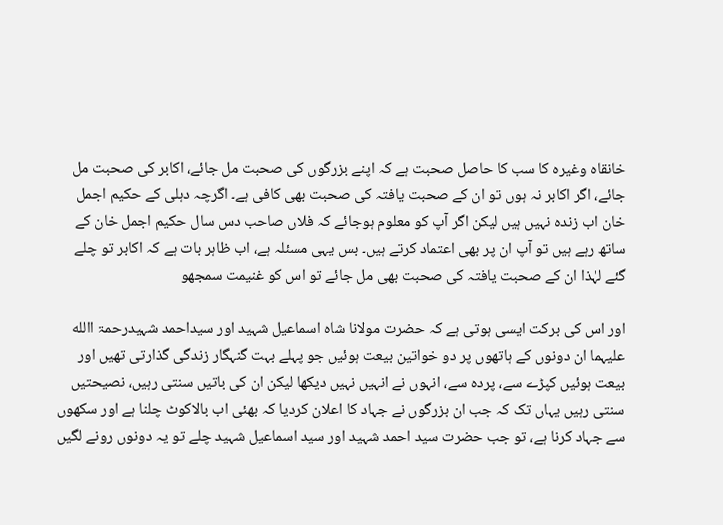خانقاہ وغیرہ کا سب کا حاصل صحبت ہے کہ اپنے بزرگوں کی صحبت مل جائے، اکابر کی صحبت مل جائے، اگر اکابر نہ ہوں تو ان کے صحبت یافتہ کی صحبت بھی کافی ہے۔ اگرچہ دہلی کے حکیم اجمل خان اب زندہ نہیں ہیں لیکن اگر آپ کو معلوم ہوجائے کہ فلاں صاحب دس سال حکیم اجمل خان کے ساتھ رہے ہیں تو آپ ان پر بھی اعتماد کرتے ہیں۔ بس یہی مسئلہ ہے، اب ظاہر بات ہے کہ اکابر تو چلے گئے لہٰذا ان کے صحبت یافتہ کی صحبت بھی مل جائے تو اس کو غنیمت سمجھو

اور اس کی برکت ایسی ہوتی ہے کہ حضرت مولانا شاہ اسماعیل شہید اور سیداحمد شہیدرحمۃ االله علیہما ان دونوں کے ہاتھوں پر دو خواتین بیعت ہوئیں جو پہلے بہت گنہگار زندگی گذارتی تھیں اور بیعت ہوئیں کپڑے سے، پردہ سے، انہوں نے انہیں نہیں دیکھا لیکن ان کی باتیں سنتی رہیں، نصیحتیں سنتی رہیں یہاں تک کہ جب ان بزرگوں نے جہاد کا اعلان کردیا کہ بھئی اب بالاکوٹ چلنا ہے اور سکھوں سے جہاد کرنا ہے، تو جب حضرت سید احمد شہید اور سید اسماعیل شہید چلے تو یہ دونوں رونے لگیں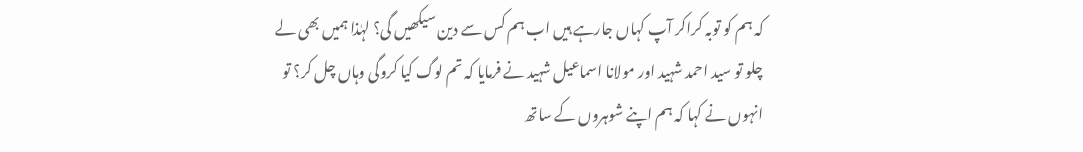کہ ہم کو توبہ کراکر آپ کہاں جارہے ہیں اب ہم کس سے دین سیکھیں گی؟ لہٰذا ہمیں بھی لے چلو تو سید احمد شہید اور مولانا اسماعیل شہید نے فرمایا کہ تم لوگ کیا کروگی وہاں چل کر؟ تو انہوں نے کہا کہ ہم اپنے شوہروں کے ساتھ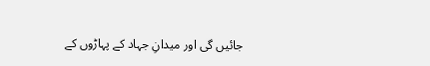جائیں گی اور میدانِ جہاد کے پہاڑوں کے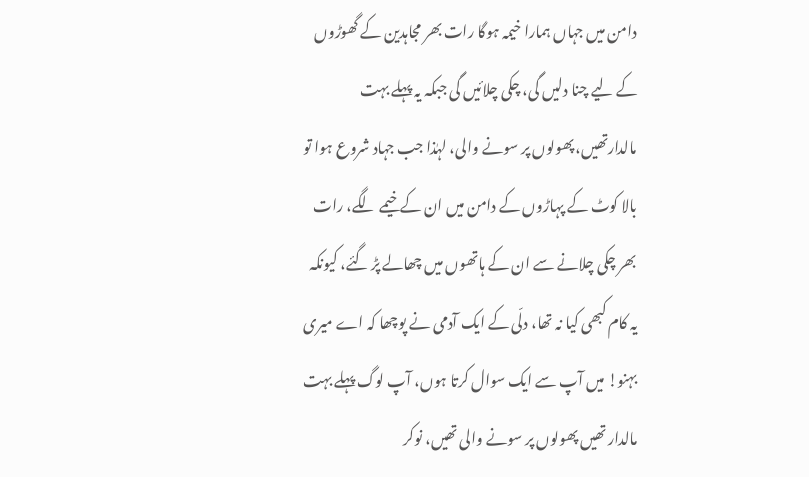دامن میں جہاں ہمارا خیمہ ہوگا رات بھر مجاہدین کے گھوڑوں کے لیے چنا دلیں گی، چکی چلائیں گی جبکہ یہ پہلے بہت مالدارتھیں، پھولوں پر سونے والی، لہٰذا جب جہاد شروع ہوا تو بالا کوٹ کے پہاڑوں کے دامن میں ان کے خیمے لگے، رات بھر چکی چلانے سے ان کے ہاتھوں میں چھالے پڑ گئے، کیونکہ یہ کام کبھی کیا نہ تھا، دلّی کے ایک آدمی نے پوچھا کہ اے میری بہنو! میں آپ سے ایک سوال کرتا ہوں، آپ لوگ پہلے بہت مالدار تھیں پھولوں پر سونے والی تھیں، نوکر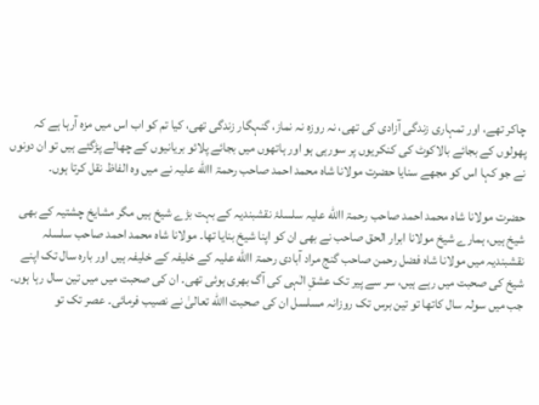چاکر تھے، اور تمہاری زندگی آزادی کی تھی، نہ روزہ نہ نماز، گنہگار زندگی تھی، کیا تم کو اب اس میں مزہ آرہا ہے کہ پھولوں کے بجائے بالاکوٹ کی کنکریوں پر سورہی ہو اور ہاتھوں میں بجائے پلائو بریانیوں کے چھالے پڑگئے ہیں تو ان دونوں نے جو کہا اس کو مجھے سنایا حضرت مولانا شاہ محمد احمد صاحب رحمۃ االله علیہ نے میں وہ الفاظ نقل کرتا ہوں۔

حضرت مولانا شاہ محمد احمد صاحب رحمۃ االله علیہ سلسلۂ نقشبندیہ کے بہت بڑے شیخ ہیں مگر مشایخ چشتیہ کے بھی شیخ ہیں، ہمارے شیخ مولانا ابرار الحق صاحب نے بھی ان کو اپنا شیخ بنایا تھا۔ مولانا شاہ محمد احمد صاحب سلسلہ نقشبندیہ میں مولانا شاہ فضل رحمن صاحب گنج مراد آبادی رحمۃ االله علیہ کے خلیفہ کے خلیفہ ہیں اور بارہ سال تک اپنے شیخ کی صحبت میں رہے ہیں، سر سے پیر تک عشقِ الٰہی کی آگ بھری ہوئی تھی۔ ان کی صحبت میں میں تین سال رہا ہوں۔ جب میں سولہ سال کاتھا تو تین برس تک روزانہ مسلسل ان کی صحبت االله تعالیٰ نے نصیب فرمائی۔ عصر تک تو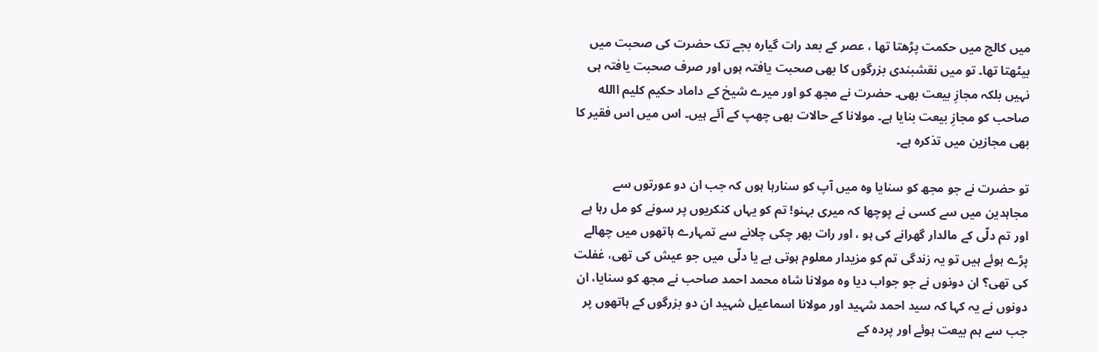میں کالج میں حکمت پڑھتا تھا ، عصر کے بعد رات گیارہ بجے تک حضرت کی صحبت میں بیٹھتا تھا۔ تو میں نقشبندی بزرگوں کا بھی صحبت یافتہ ہوں اور صرف صحبت یافتہ ہی نہیں بلکہ مجازِ بیعت بھی۔ حضرت نے مجھ کو اور میرے شیخ کے داماد حکیم کلیم االله صاحب کو مجازِ بیعت بنایا ہے۔ مولانا کے حالات بھی چھپ کے آئے ہیں۔ اس میں اس فقیر کا بھی مجازین میں تذکرہ ہے۔

تو حضرت نے جو مجھ کو سنایا وہ میں آپ کو سنارہا ہوں کہ جب ان دو عورتوں سے مجاہدین میں سے کسی نے پوچھا کہ میری بہنو! تم کو یہاں کنکریوں پر سونے کو مل رہا ہے اور تم دلّی کے مالدار گھرانے کی ہو ، اور رات بھر چکی چلانے سے تمہارے ہاتھوں میں چھالے پڑے ہوئے ہیں تو یہ زندگی تم کو مزیدار معلوم ہوتی ہے یا دلّی میں جو عیش کی تھی، غفلت کی تھی؟ ان دونوں نے جو جواب دیا وہ مولانا شاہ محمد احمد صاحب نے مجھ کو سنایا، ان دونوں نے یہ کہا کہ سید احمد شہید اور مولانا اسماعیل شہید ان دو بزرگوں کے ہاتھوں پر جب سے ہم بیعت ہوئے اور پردہ کے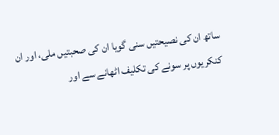ساتھ ان کی نصیحتیں سنی گویا ان کی صحبتیں ملی، اور ان کنکریوں پر سونے کی تکلیف اٹھانے سے اور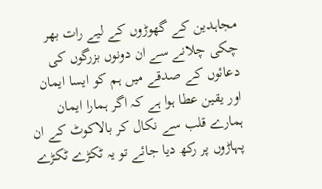مجاہدین کے گھوڑوں کے لیے رات بھر چکی چلانے سے ان دونوں بزرگوں کی دعائوں کے صدقے میں ہم کو ایسا ایمان اور یقین عطا ہوا ہے کہ اگر ہمارا ایمان ہمارے قلب سے نکال کر بالاکوٹ کے ان پہاڑوں پر رکھ دیا جائے تو یہ ٹکڑے ٹکڑے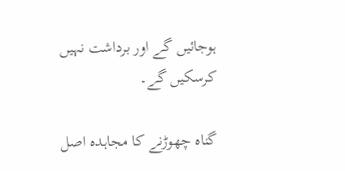ہوجائیں گے اور برداشت نہیں کرسکیں گے۔

گناہ چھوڑنے کا مجاہدہ اصل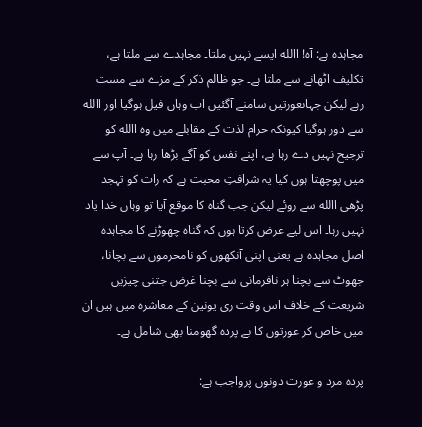مجاہدہ ہے: آہ! االله ایسے نہیں ملتا۔ مجاہدے سے ملتا ہے، تکلیف اٹھانے سے ملتا ہے۔ جو ظالم ذکر کے مزے سے مست رہے لیکن جہاںعورتیں سامنے آگئیں اب وہاں فیل ہوگیا اور االله سے دور ہوگیا کیونکہ حرام لذت کے مقابلے میں وہ االله کو ترجیح نہیں دے رہا ہے، اپنے نفس کو آگے بڑھا رہا ہے۔ آپ سے میں پوچھتا ہوں کیا یہ شرافتِ محبت ہے کہ رات کو تہجد پڑھی االله سے روئے لیکن جب گناہ کا موقع آیا تو وہاں خدا یاد نہیں رہا۔ اس لیے عرض کرتا ہوں کہ گناہ چھوڑنے کا مجاہدہ اصل مجاہدہ ہے یعنی اپنی آنکھوں کو نامحرموں سے بچانا، جھوٹ سے بچنا ہر نافرمانی سے بچنا غرض جتنی چیزیں شریعت کے خلاف اس وقت ری یونین کے معاشرہ میں ہیں ان میں خاص کر عورتوں کا بے پردہ گھومنا بھی شامل ہے۔

پردہ مرد و عورت دونوں پرواجب ہے: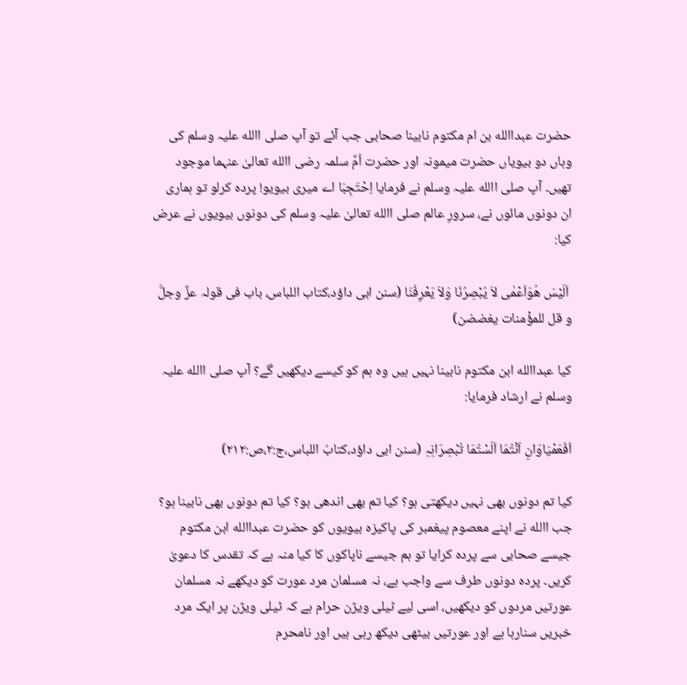حضرت عبداالله بن ام مکتوم نابینا صحابی جب آئے تو آپ صلی االله علیہ وسلم کی وہاں دو بیویاں حضرت میمونہ اور حضرت اُمِّ سلمہ رضی االله تعالیٰ عنہما موجود تھیں۔ آپ صلی االله علیہ وسلم نے فرمایا اِحْتَجِبَا اے میری بیویو! پردہ کرلو تو ہماری ان دونوں مائوں نے، سرورِ عالم صلی االله تعالیٰ علیہ وسلم کی دونوں بیویوں نے عرض کیا:

 اَلَیْسَ ھُوَاَعْمٰی لاَ یُبْصِرُنَا وَلاَ یَعْرِفُنَا (سنن ابی داؤد،کتاب اللباس، باب فی قولہ عزَّ وجلَّ و قل للمؤْمنات یغضضن)

کیا عبداالله ابن مکتوم نابینا نہیں ہیں وہ ہم کو کیسے دیکھیں گے؟ آپ صلی االله علیہ وسلم نے ارشاد فرمایا:

اَفَعَمْیَاوَانِ اَنْتُمَا اَلَسْتُمَا تُبْصِرَانِہِ (سنن ابی داؤد،کتابُ اللباس،ج:۲،ص:۲۱۲)

کیا تم دونوں بھی نہیں دیکھتی ہو؟ کیا تم بھی اندھی ہو؟ کیا تم دونوں بھی نابینا ہو؟ جب االله نے اپنے معصوم پیغمبر کی پاکیزہ بیویوں کو حضرت عبداالله ابن مکتوم جیسے صحابی سے پردہ کرایا تو ہم جیسے ناپاکوں کا کیا منہ ہے کہ تقدس کا دعویٰ کریں۔ پردہ دونوں طرف سے واجب ہے، نہ مسلمان مرد عورت کو دیکھے نہ مسلمان عورتیں مردوں کو دیکھیں، اسی لیے ٹیلی ویژن حرام ہے کہ ٹیلی ویژن پر ایک مرد خبریں سنارہا ہے اور عورتیں بیٹھی دیکھ رہی ہیں اور نامحرم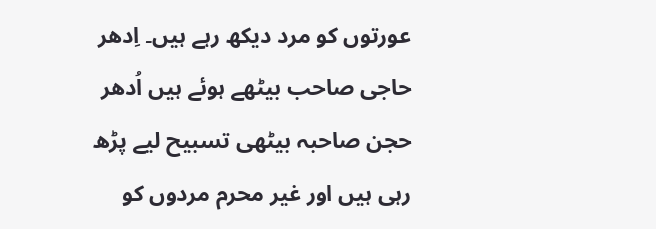عورتوں کو مرد دیکھ رہے ہیں۔ اِدھر حاجی صاحب بیٹھے ہوئے ہیں اُدھر حجن صاحبہ بیٹھی تسبیح لیے پڑھ رہی ہیں اور غیر محرم مردوں کو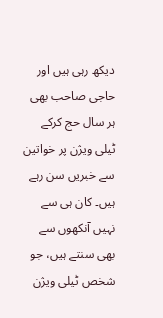دیکھ رہی ہیں اور حاجی صاحب بھی ہر سال حج کرکے ٹیلی ویژن پر خواتین سے خبریں سن رہے ہیں۔ کان ہی سے نہیں آنکھوں سے بھی سنتے ہیں، جو شخص ٹیلی ویژن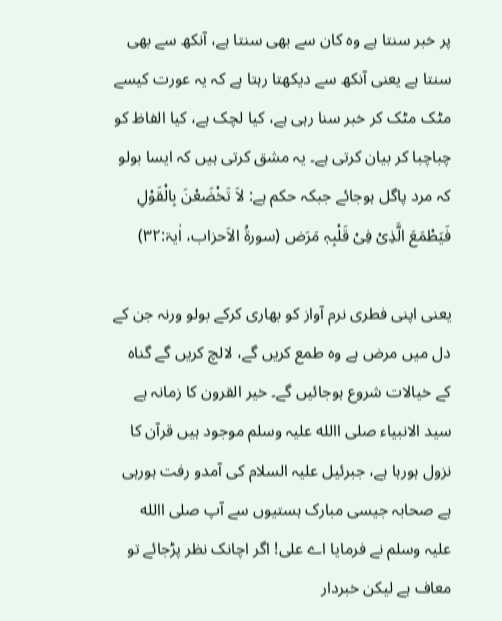پر خبر سنتا ہے وہ کان سے بھی سنتا ہے، آنکھ سے بھی سنتا ہے یعنی آنکھ سے دیکھتا رہتا ہے کہ یہ عورت کیسے مٹک مٹک کر خبر سنا رہی ہے، کیا لچک ہے، کیا الفاظ کو چباچبا کر بیان کرتی ہے۔ یہ مشق کرتی ہیں کہ ایسا بولو کہ مرد پاگل ہوجائے جبکہ حکم ہے: لاَ تَخْضَعْنَ بِالْقَوْلِ  فَیَطْمَعَ الَّذِیْ فِیْ قَلْبِہٖ مَرَض (سورۃُ الاَحزاب، اٰیۃ:۳۲)

یعنی اپنی فطری نرم آواز کو بھاری کرکے بولو ورنہ جن کے دل میں مرض ہے وہ طمع کریں گے، لالچ کریں گے گناہ کے خیالات شروع ہوجائیں گے۔ خیر القرون کا زمانہ ہے سید الانبیاء صلی االله علیہ وسلم موجود ہیں قرآن کا نزول ہورہا ہے، جبرئیل علیہ السلام کی آمدو رفت ہورہی ہے صحابہ جیسی مبارک ہستیوں سے آپ صلی االله علیہ وسلم نے فرمایا اے علی! اگر اچانک نظر پڑجائے تو معاف ہے لیکن خبردار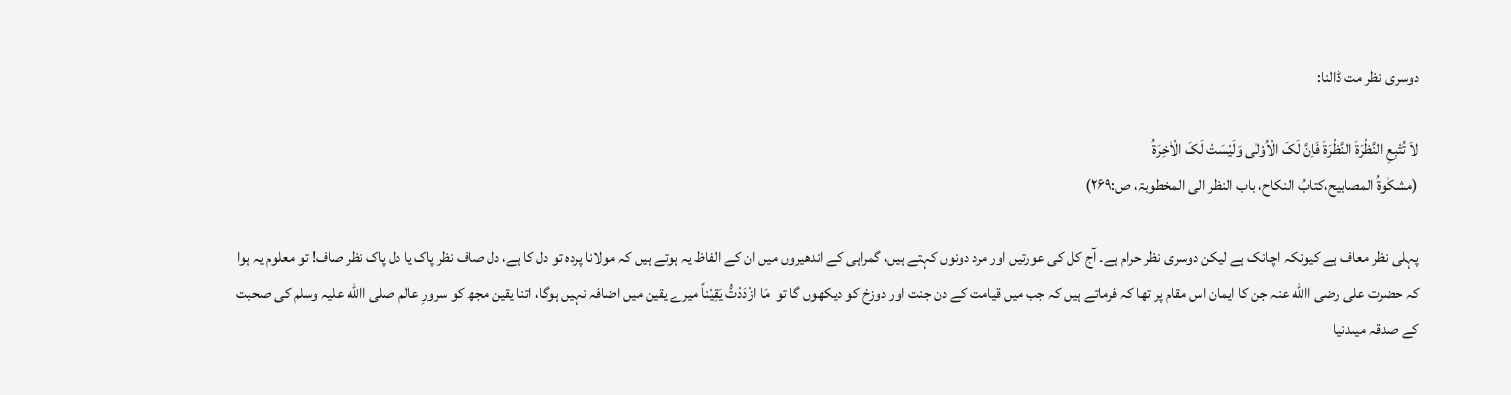دوسری نظر مت ڈالنا:

لاَ تُتْبِعِ النَّظْرَۃَ النَّظْرَۃَ فَاِنَّ لَکَ الْاُوْلٰی وَلَیْسَتْ لَکَ الْاٰخِرَۃُ
(مشکٰوۃُ المصابیح،کتابُ النکاح، باب النظر الی المخطوبۃ، ص:۲۶۹)

پہلی نظر معاف ہے کیونکہ اچانک ہے لیکن دوسری نظر حرام ہے۔ آج کل کی عورتیں اور مرد دونوں کہتے ہیں، گمراہی کے اندھیروں میں ان کے الفاظ یہ ہوتے ہیں کہ مولانا پردہ تو دل کا ہے، دل صاف نظر پاک یا دل پاک نظر صاف! تو معلوم یہ ہوا کہ حضرت علی رضی االله عنہ جن کا ایمان اس مقام پر تھا کہ فرماتے ہیں کہ جب میں قیامت کے دن جنت اور دوزخ کو دیکھوں گا تو  مَا ازْدَدْتُّ یَقِیْناً میرے یقین میں اضافہ نہیں ہوگا، اتنا یقین مجھ کو سرورِ عالم صلی االله علیہ وسلم کی صحبت کے صدقہ میںدنیا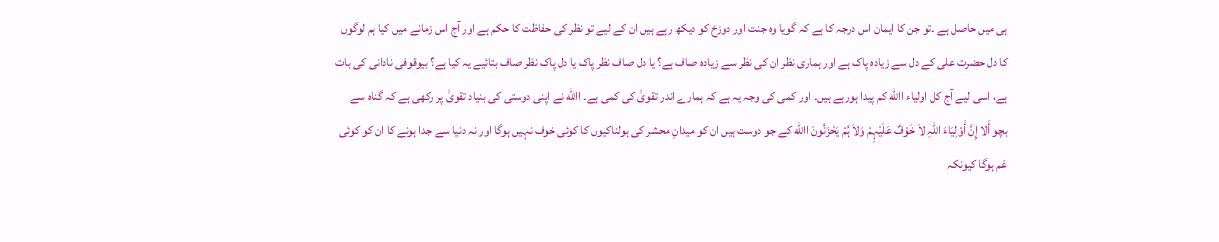ہی میں حاصل ہے ۔تو جن کا ایمان اس درجہ کا ہے کہ گویا وہ جنت اور دوزخ کو دیکھ رہے ہیں ان کے لیے تو نظر کی حفاظت کا حکم ہے اور آج اس زمانے میں کیا ہم لوگوں کا دل حضرت علی کے دل سے زیادہ پاک ہے اور ہماری نظر ان کی نظر سے زیادہ صاف ہے؟ یا دل صاف نظر پاک یا دل پاک نظر صاف بتائیے یہ کیا ہے؟ بیوقوفی نادانی کی بات ہے، اسی لیے آج کل اولیاء االله کم پیدا ہورہے ہیں۔ اور کمی کی وجہ یہ ہے کہ ہمارے اندر تقویٰ کی کمی ہے۔ االله نے اپنی دوستی کی بنیاد تقویٰ پر رکھی ہے کہ گناہ سے بچو أَلا إِنَّ أَوْلِیَاءَ اللّہِ لاَ خَوْفٌ عَلَیْہِمْ وَلاَ ہُمْ یَحْزَنُونَ االله کے جو دوست ہیں ان کو میدانِ محشر کی ہولناکیوں کا کوئی خوف نہیں ہوگا اور نہ دنیا سے جدا ہونے کا ان کو کوئی غم ہوگا کیونکہ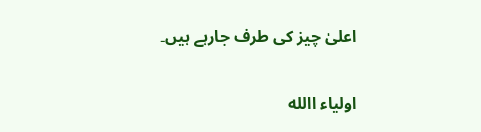اعلیٰ چیز کی طرف جارہے ہیں۔

اولیاء االله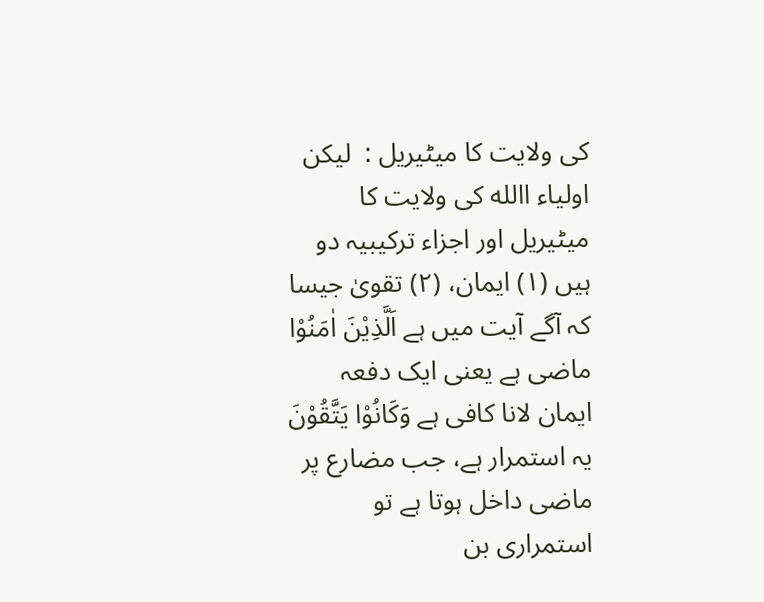کی ولایت کا میٹیریل :  لیکن اولیاء االله کی ولایت کا میٹیریل اور اجزاء ترکیبیہ دو ہیں (۱) ایمان، (۲) تقویٰ جیسا کہ آگے آیت میں ہے اَلَّذِیْنَ اٰمَنُوْا ماضی ہے یعنی ایک دفعہ ایمان لانا کافی ہے وَکَانُوْا یَتَّقُوْنَ یہ استمرار ہے، جب مضارع پر ماضی داخل ہوتا ہے تو استمراری بن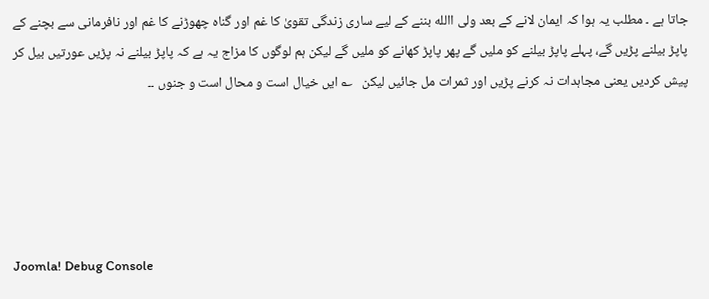جاتا ہے ۔ مطلب یہ ہوا کہ ایمان لانے کے بعد ولی االله بننے کے لیے ساری زندگی تقویٰ کا غم اور گناہ چھوڑنے کا غم اور نافرمانی سے بچنے کے پاپڑ بیلنے پڑیں گے، پہلے پاپڑ بیلنے کو ملیں گے پھر پاپڑ کھانے کو ملیں گے لیکن ہم لوگوں کا مزاج یہ ہے کہ پاپڑ بیلنے نہ پڑیں عورتیں بیل کر پیش کردیں یعنی مجاہدات نہ کرنے پڑیں اور ثمرات مل جائیں لیکن   ؎ ایں خیال است و محال است و جنوں ۔۔





Joomla! Debug Console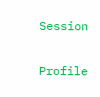Session

Profile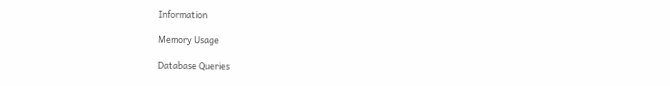Information

Memory Usage

Database Queries